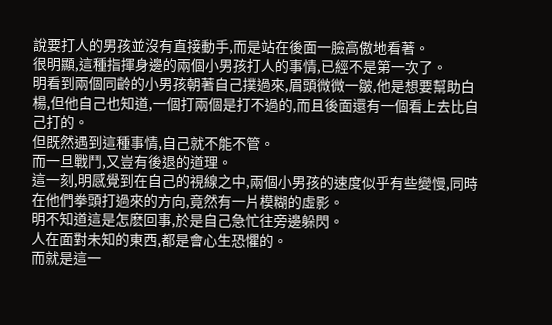說要打人的男孩並沒有直接動手,而是站在後面一臉高傲地看著。
很明顯,這種指揮身邊的兩個小男孩打人的事情,已經不是第一次了。
明看到兩個同齡的小男孩朝著自己撲過來,眉頭微微一皺,他是想要幫助白楊,但他自己也知道,一個打兩個是打不過的,而且後面還有一個看上去比自己打的。
但既然遇到這種事情,自己就不能不管。
而一旦戰鬥,又豈有後退的道理。
這一刻,明感覺到在自己的視線之中,兩個小男孩的速度似乎有些變慢,同時在他們拳頭打過來的方向,竟然有一片模糊的虛影。
明不知道這是怎麽回事,於是自己急忙往旁邊躲閃。
人在面對未知的東西,都是會心生恐懼的。
而就是這一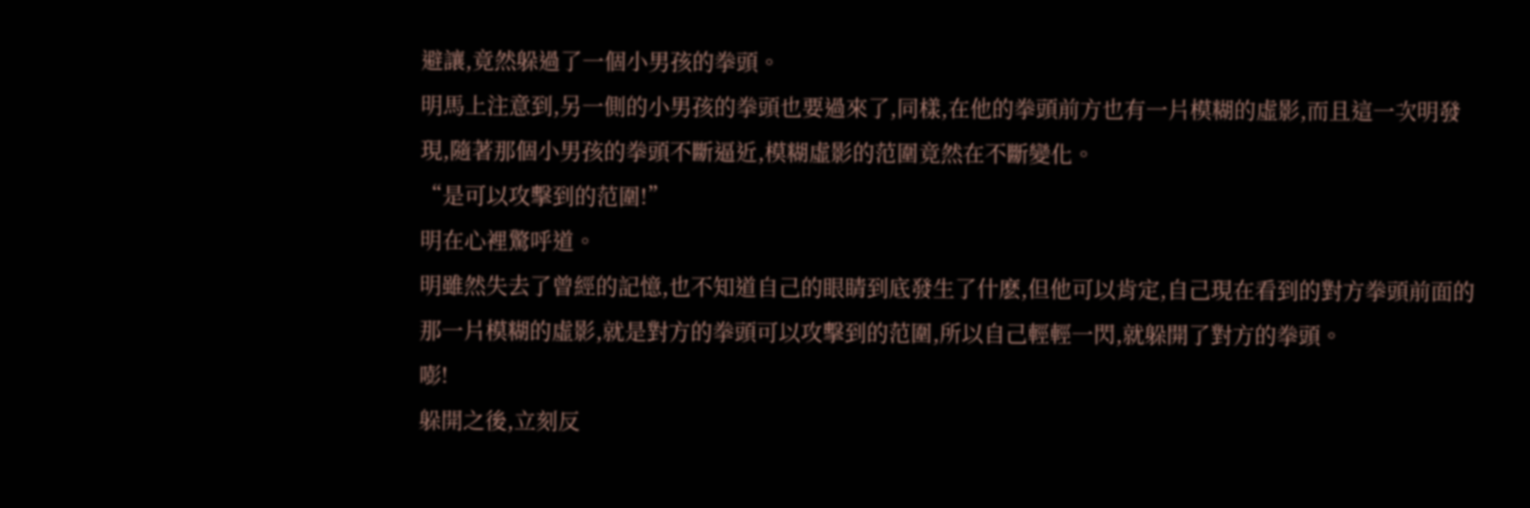避讓,竟然躲過了一個小男孩的拳頭。
明馬上注意到,另一側的小男孩的拳頭也要過來了,同樣,在他的拳頭前方也有一片模糊的虛影,而且這一次明發現,隨著那個小男孩的拳頭不斷逼近,模糊虛影的范圍竟然在不斷變化。
“是可以攻擊到的范圍!”
明在心裡驚呼道。
明雖然失去了曾經的記憶,也不知道自己的眼睛到底發生了什麽,但他可以肯定,自己現在看到的對方拳頭前面的那一片模糊的虛影,就是對方的拳頭可以攻擊到的范圍,所以自己輕輕一閃,就躲開了對方的拳頭。
嘭!
躲開之後,立刻反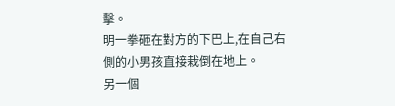擊。
明一拳砸在對方的下巴上,在自己右側的小男孩直接栽倒在地上。
另一個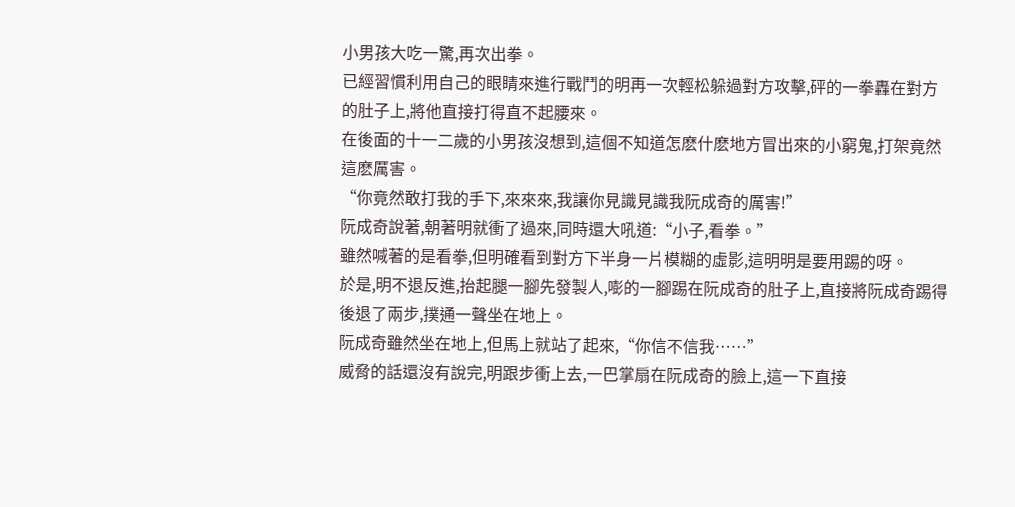小男孩大吃一驚,再次出拳。
已經習慣利用自己的眼睛來進行戰鬥的明再一次輕松躲過對方攻擊,砰的一拳轟在對方的肚子上,將他直接打得直不起腰來。
在後面的十一二歲的小男孩沒想到,這個不知道怎麽什麽地方冒出來的小窮鬼,打架竟然這麽厲害。
“你竟然敢打我的手下,來來來,我讓你見識見識我阮成奇的厲害!”
阮成奇說著,朝著明就衝了過來,同時還大吼道:“小子,看拳。”
雖然喊著的是看拳,但明確看到對方下半身一片模糊的虛影,這明明是要用踢的呀。
於是,明不退反進,抬起腿一腳先發製人,嘭的一腳踢在阮成奇的肚子上,直接將阮成奇踢得後退了兩步,撲通一聲坐在地上。
阮成奇雖然坐在地上,但馬上就站了起來,“你信不信我……”
威脅的話還沒有說完,明跟步衝上去,一巴掌扇在阮成奇的臉上,這一下直接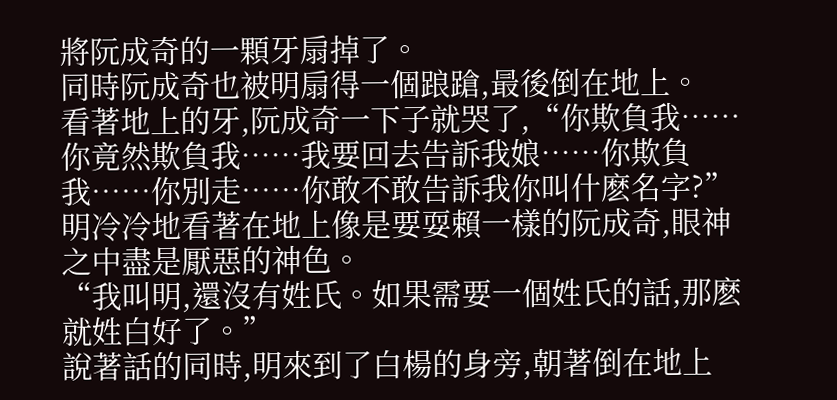將阮成奇的一顆牙扇掉了。
同時阮成奇也被明扇得一個踉蹌,最後倒在地上。
看著地上的牙,阮成奇一下子就哭了,“你欺負我……你竟然欺負我……我要回去告訴我娘……你欺負我……你別走……你敢不敢告訴我你叫什麽名字?”
明冷冷地看著在地上像是要耍賴一樣的阮成奇,眼神之中盡是厭惡的神色。
“我叫明,還沒有姓氏。如果需要一個姓氏的話,那麽就姓白好了。”
說著話的同時,明來到了白楊的身旁,朝著倒在地上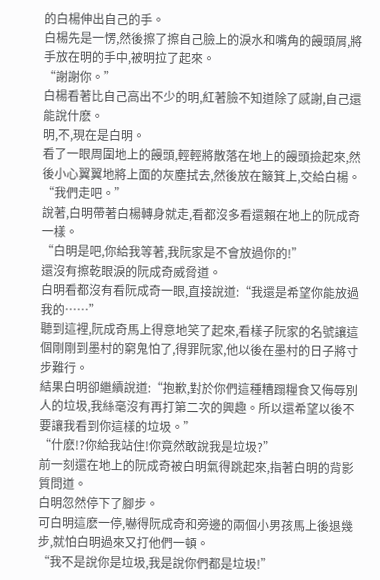的白楊伸出自己的手。
白楊先是一愣,然後擦了擦自己臉上的淚水和嘴角的饅頭屑,將手放在明的手中,被明拉了起來。
“謝謝你。”
白楊看著比自己高出不少的明,紅著臉不知道除了感謝,自己還能說什麽。
明,不,現在是白明。
看了一眼周圍地上的饅頭,輕輕將散落在地上的饅頭撿起來,然後小心翼翼地將上面的灰塵拭去,然後放在簸箕上,交給白楊。
“我們走吧。”
說著,白明帶著白楊轉身就走,看都沒多看還賴在地上的阮成奇一樣。
“白明是吧,你給我等著,我阮家是不會放過你的!”
還沒有擦乾眼淚的阮成奇威脅道。
白明看都沒有看阮成奇一眼,直接說道:“我還是希望你能放過我的……”
聽到這裡,阮成奇馬上得意地笑了起來,看樣子阮家的名號讓這個剛剛到墨村的窮鬼怕了,得罪阮家,他以後在墨村的日子將寸步難行。
結果白明卻繼續說道:“抱歉,對於你們這種糟蹋糧食又侮辱別人的垃圾,我絲毫沒有再打第二次的興趣。所以還希望以後不要讓我看到你這樣的垃圾。”
“什麽!?你給我站住!你竟然敢說我是垃圾?”
前一刻還在地上的阮成奇被白明氣得跳起來,指著白明的背影質問道。
白明忽然停下了腳步。
可白明這麽一停,嚇得阮成奇和旁邊的兩個小男孩馬上後退幾步,就怕白明過來又打他們一頓。
“我不是說你是垃圾,我是說你們都是垃圾!”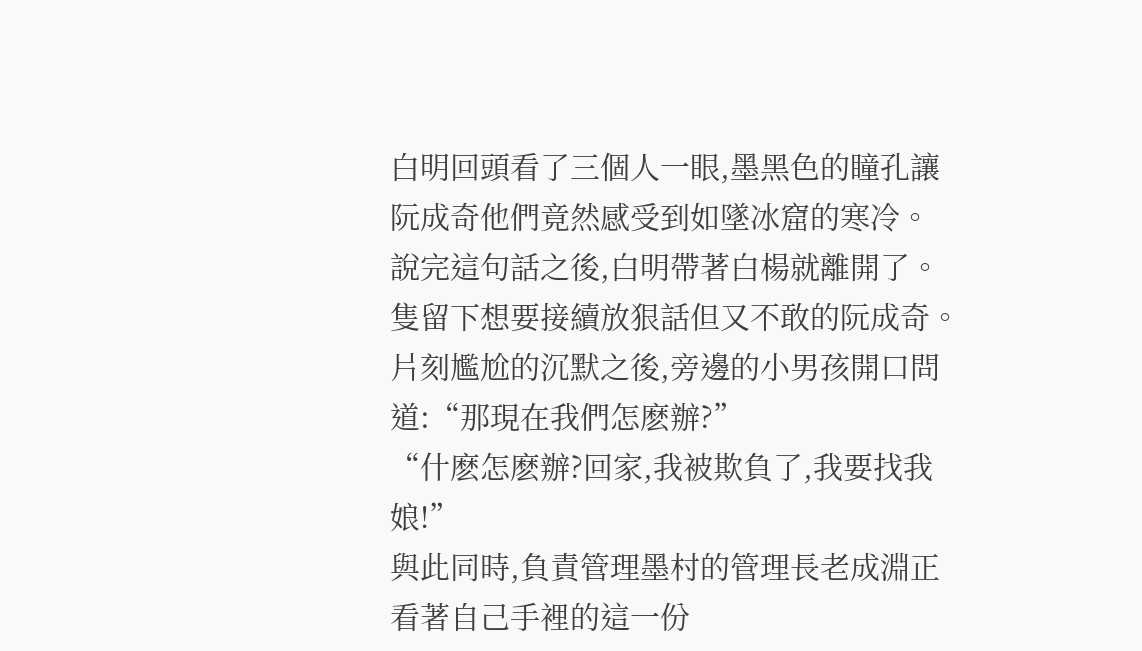白明回頭看了三個人一眼,墨黑色的瞳孔讓阮成奇他們竟然感受到如墜冰窟的寒冷。
說完這句話之後,白明帶著白楊就離開了。
隻留下想要接續放狠話但又不敢的阮成奇。
片刻尷尬的沉默之後,旁邊的小男孩開口問道:“那現在我們怎麽辦?”
“什麽怎麽辦?回家,我被欺負了,我要找我娘!”
與此同時,負責管理墨村的管理長老成淵正看著自己手裡的這一份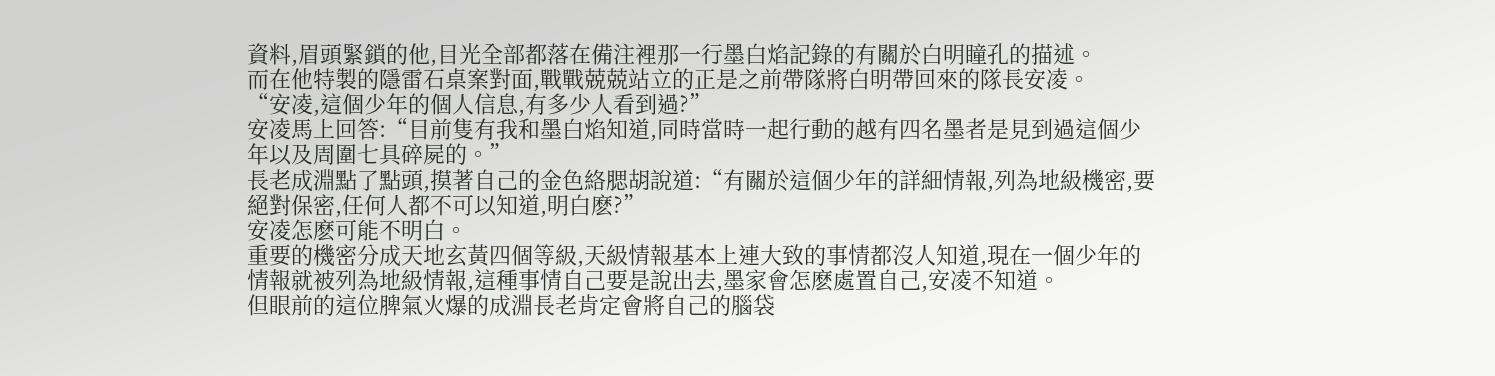資料,眉頭緊鎖的他,目光全部都落在備注裡那一行墨白焰記錄的有關於白明瞳孔的描述。
而在他特製的隱雷石桌案對面,戰戰兢兢站立的正是之前帶隊將白明帶回來的隊長安凌。
“安凌,這個少年的個人信息,有多少人看到過?”
安凌馬上回答:“目前隻有我和墨白焰知道,同時當時一起行動的越有四名墨者是見到過這個少年以及周圍七具碎屍的。”
長老成淵點了點頭,摸著自己的金色絡腮胡說道:“有關於這個少年的詳細情報,列為地級機密,要絕對保密,任何人都不可以知道,明白麽?”
安凌怎麽可能不明白。
重要的機密分成天地玄黃四個等級,天級情報基本上連大致的事情都沒人知道,現在一個少年的情報就被列為地級情報,這種事情自己要是說出去,墨家會怎麽處置自己,安凌不知道。
但眼前的這位脾氣火爆的成淵長老肯定會將自己的腦袋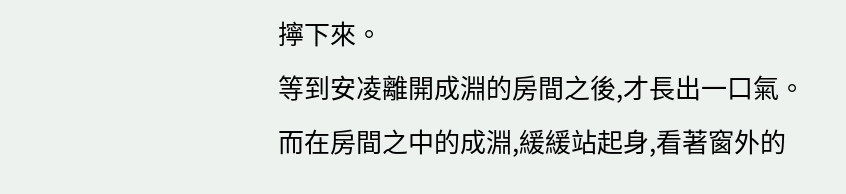擰下來。
等到安凌離開成淵的房間之後,才長出一口氣。
而在房間之中的成淵,緩緩站起身,看著窗外的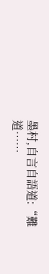墨村,自言自語道:“難道……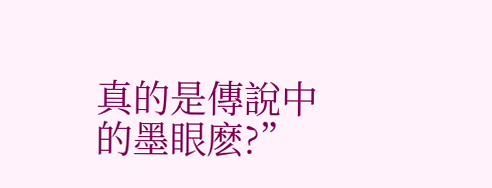真的是傳說中的墨眼麽?”